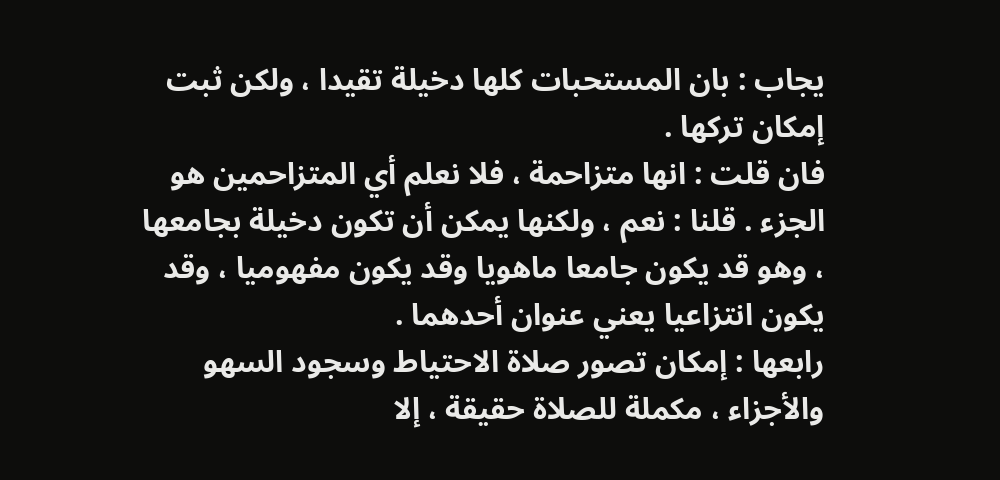يجاب : بان المستحبات كلها دخيلة تقيدا ، ولكن ثبت إمكان تركها .
فان قلت : انها متزاحمة ، فلا نعلم أي المتزاحمين هو الجزء . قلنا : نعم ، ولكنها يمكن أن تكون دخيلة بجامعها ، وهو قد يكون جامعا ماهويا وقد يكون مفهوميا ، وقد يكون انتزاعيا يعني عنوان أحدهما .
رابعها : إمكان تصور صلاة الاحتياط وسجود السهو والأجزاء ، مكملة للصلاة حقيقة ، إلا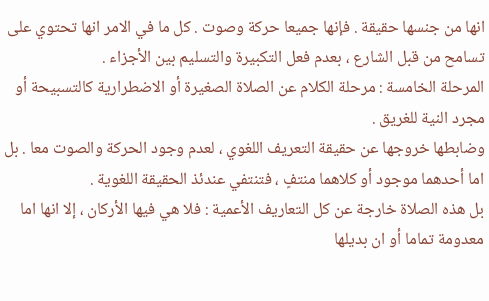انها من جنسها حقيقة . فإنها جميعا حركة وصوت . كل ما في الامر انها تحتوي على تسامح من قبل الشارع ، بعدم فعل التكبيرة والتسليم بين الأجزاء .
المرحلة الخامسة : مرحلة الكلام عن الصلاة الصغيرة أو الاضطرارية كالتسبيحة أو مجرد النية للغريق .
وضابطها خروجها عن حقيقة التعريف اللغوي ، لعدم وجود الحركة والصوت معا . بل اما أحدهما موجود أو كلاهما منتفٍ ، فتنتفي عندئذ الحقيقة اللغوية .
بل هذه الصلاة خارجة عن كل التعاريف الأعمية : فلا هي فيها الأركان ، إلا انها اما معدومة تماما أو ان بديلها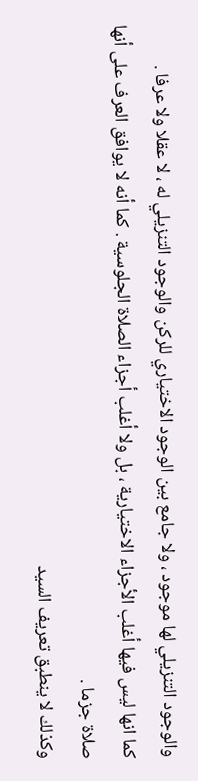والوجود التنزيلي لها موجود ، ولا جامع بين الوجود الاختياري للركن والوجود التنزيلي له ، لا عقلا ولا عرفا .
كما انها ليس فيها أغلب الأجزاء الاختيارية ، بل ولا أغلب أجزاء الصلاة الجلوسية . كما أنه لا يوافق العرف على أنها صلاة جزما .
وكذلك لا ينطبق تعريف السيد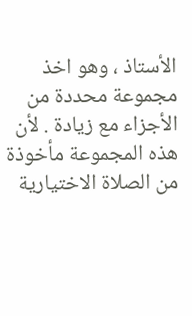الأستاذ ، وهو اخذ مجموعة محددة من الأجزاء مع زيادة . لأن هذه المجموعة مأخوذة من الصلاة الاختيارية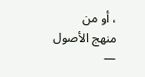، أو من
منهج الأصول —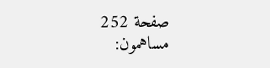صفحة 252
مساهمون: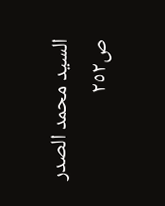السيد محمد الصدر
ص٢٥٢